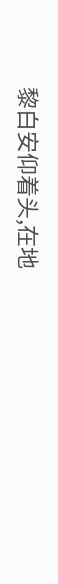黎白安仰着头,在地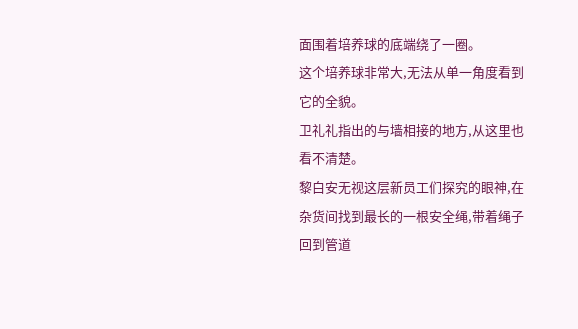面围着培养球的底端绕了一圈。
这个培养球非常大,无法从单一角度看到它的全貌。
卫礼礼指出的与墙相接的地方,从这里也看不清楚。
黎白安无视这层新员工们探究的眼神,在杂货间找到最长的一根安全绳,带着绳子回到管道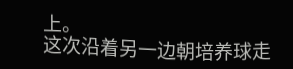上。
这次沿着另一边朝培养球走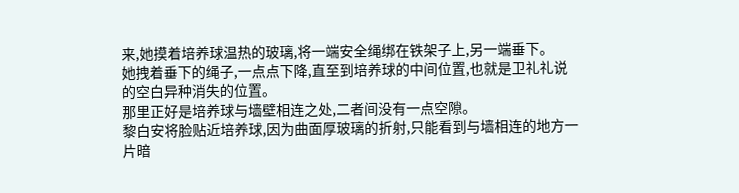来,她摸着培养球温热的玻璃,将一端安全绳绑在铁架子上,另一端垂下。
她拽着垂下的绳子,一点点下降,直至到培养球的中间位置,也就是卫礼礼说的空白异种消失的位置。
那里正好是培养球与墙壁相连之处,二者间没有一点空隙。
黎白安将脸贴近培养球,因为曲面厚玻璃的折射,只能看到与墙相连的地方一片暗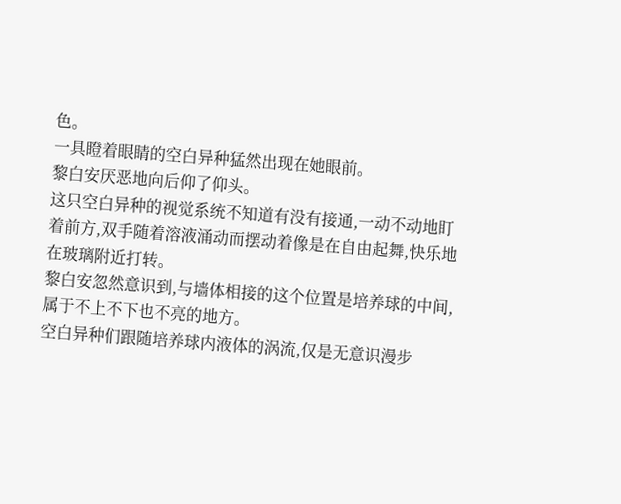色。
一具瞪着眼睛的空白异种猛然出现在她眼前。
黎白安厌恶地向后仰了仰头。
这只空白异种的视觉系统不知道有没有接通,一动不动地盯着前方,双手随着溶液涌动而摆动着像是在自由起舞,快乐地在玻璃附近打转。
黎白安忽然意识到,与墙体相接的这个位置是培养球的中间,属于不上不下也不亮的地方。
空白异种们跟随培养球内液体的涡流,仅是无意识漫步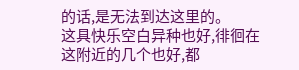的话,是无法到达这里的。
这具快乐空白异种也好,徘徊在这附近的几个也好,都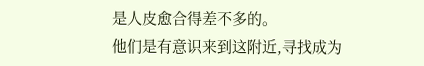是人皮愈合得差不多的。
他们是有意识来到这附近,寻找成为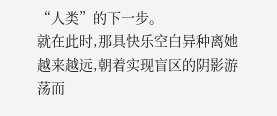“人类”的下一步。
就在此时,那具快乐空白异种离她越来越远,朝着实现盲区的阴影游荡而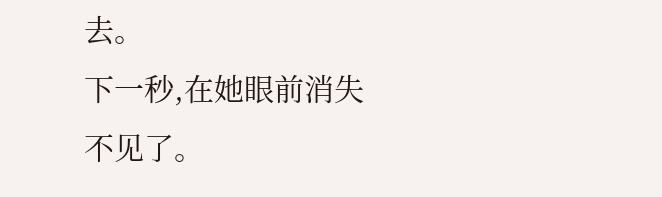去。
下一秒,在她眼前消失不见了。